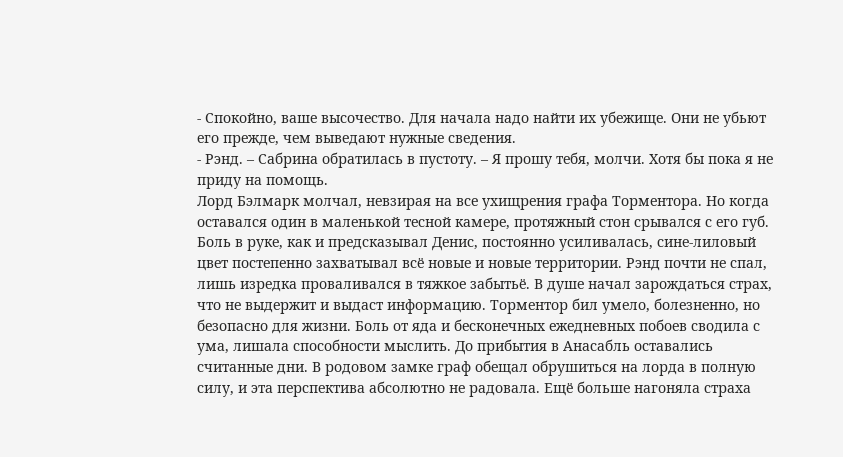- Спокойно, ваше высочество. Для начала надо найти их убежище. Они не убьют его прежде, чем выведают нужные сведения.
- Рэнд. – Сабрина обратилась в пустоту. – Я прошу тебя, молчи. Хотя бы пока я не приду на помощь.
Лорд Бэлмарк молчал, невзирая на все ухищрения графа Торментора. Но когда оставался один в маленькой тесной камере, протяжный стон срывался с его губ. Боль в руке, как и предсказывал Денис, постоянно усиливалась, сине-лиловый цвет постепенно захватывал всё новые и новые территории. Рэнд почти не спал, лишь изредка проваливался в тяжкое забытьё. В душе начал зарождаться страх, что не выдержит и выдаст информацию. Торментор бил умело, болезненно, но безопасно для жизни. Боль от яда и бесконечных ежедневных побоев сводила с ума, лишала способности мыслить. До прибытия в Анасабль оставались считанные дни. В родовом замке граф обещал обрушиться на лорда в полную силу, и эта перспектива абсолютно не радовала. Ещё больше нагоняла страха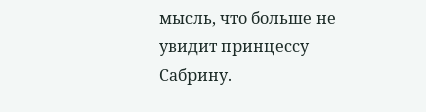мысль, что больше не увидит принцессу Сабрину.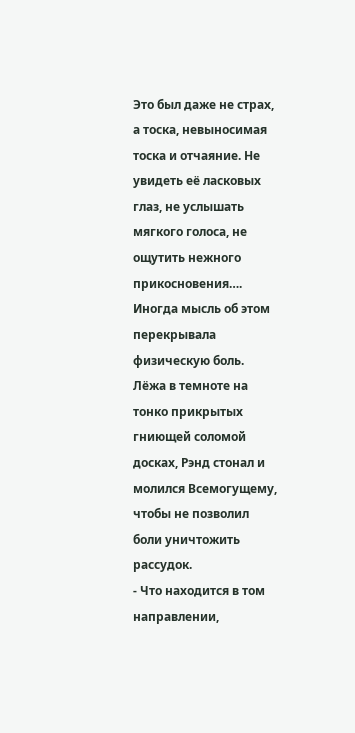Это был даже не страх, а тоска, невыносимая тоска и отчаяние. Не увидеть её ласковых глаз, не услышать мягкого голоса, не ощутить нежного прикосновения…. Иногда мысль об этом перекрывала физическую боль. Лёжа в темноте на тонко прикрытых гниющей соломой досках, Рэнд стонал и молился Всемогущему, чтобы не позволил боли уничтожить рассудок.
- Что находится в том направлении,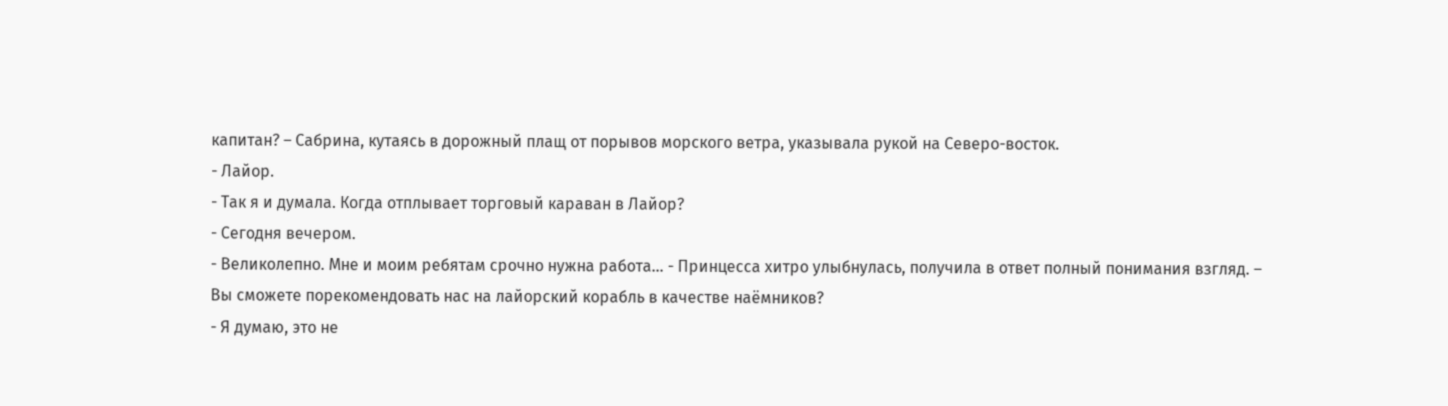капитан? – Сабрина, кутаясь в дорожный плащ от порывов морского ветра, указывала рукой на Северо-восток.
- Лайор.
- Так я и думала. Когда отплывает торговый караван в Лайор?
- Сегодня вечером.
- Великолепно. Мне и моим ребятам срочно нужна работа… - Принцесса хитро улыбнулась, получила в ответ полный понимания взгляд. – Вы сможете порекомендовать нас на лайорский корабль в качестве наёмников?
- Я думаю, это не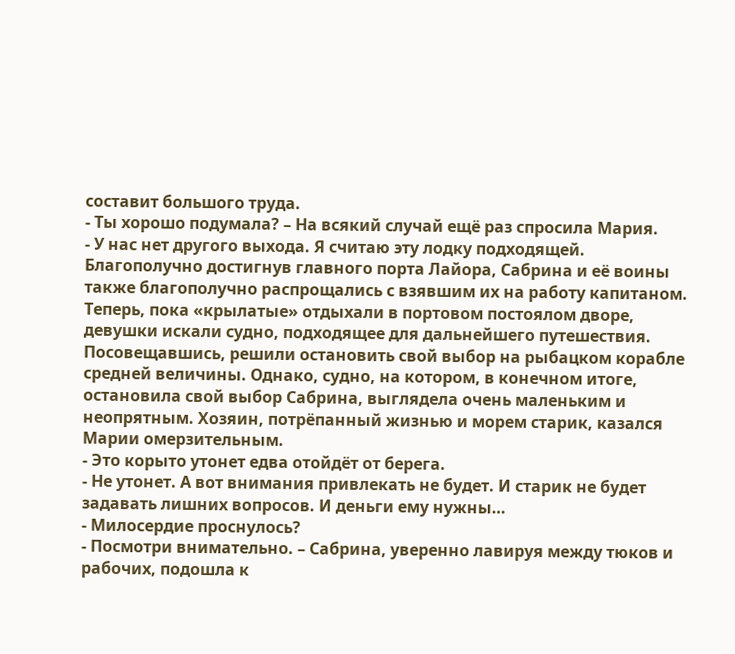составит большого труда.
- Ты хорошо подумала? – На всякий случай ещё раз спросила Мария.
- У нас нет другого выхода. Я считаю эту лодку подходящей.
Благополучно достигнув главного порта Лайора, Сабрина и её воины также благополучно распрощались с взявшим их на работу капитаном. Теперь, пока «крылатые» отдыхали в портовом постоялом дворе, девушки искали судно, подходящее для дальнейшего путешествия. Посовещавшись, решили остановить свой выбор на рыбацком корабле средней величины. Однако, судно, на котором, в конечном итоге, остановила свой выбор Сабрина, выглядела очень маленьким и неопрятным. Хозяин, потрёпанный жизнью и морем старик, казался Марии омерзительным.
- Это корыто утонет едва отойдёт от берега.
- Не утонет. А вот внимания привлекать не будет. И старик не будет задавать лишних вопросов. И деньги ему нужны…
- Милосердие проснулось?
- Посмотри внимательно. – Сабрина, уверенно лавируя между тюков и рабочих, подошла к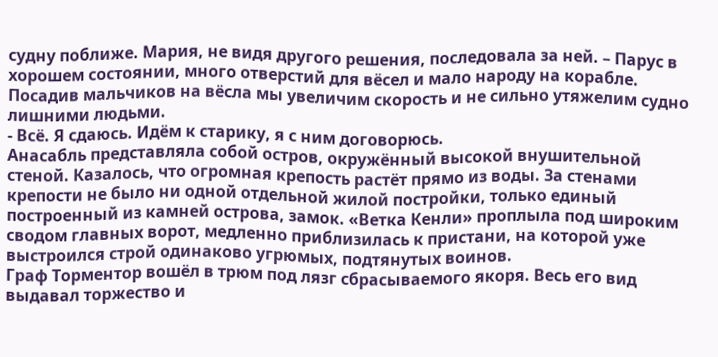судну поближе. Мария, не видя другого решения, последовала за ней. – Парус в хорошем состоянии, много отверстий для вёсел и мало народу на корабле. Посадив мальчиков на вёсла мы увеличим скорость и не сильно утяжелим судно лишними людьми.
- Всё. Я сдаюсь. Идём к старику, я с ним договорюсь.
Анасабль представляла собой остров, окружённый высокой внушительной стеной. Казалось, что огромная крепость растёт прямо из воды. За стенами крепости не было ни одной отдельной жилой постройки, только единый построенный из камней острова, замок. «Ветка Кенли» проплыла под широким сводом главных ворот, медленно приблизилась к пристани, на которой уже выстроился строй одинаково угрюмых, подтянутых воинов.
Граф Торментор вошёл в трюм под лязг сбрасываемого якоря. Весь его вид выдавал торжество и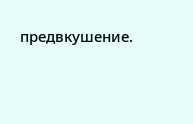предвкушение.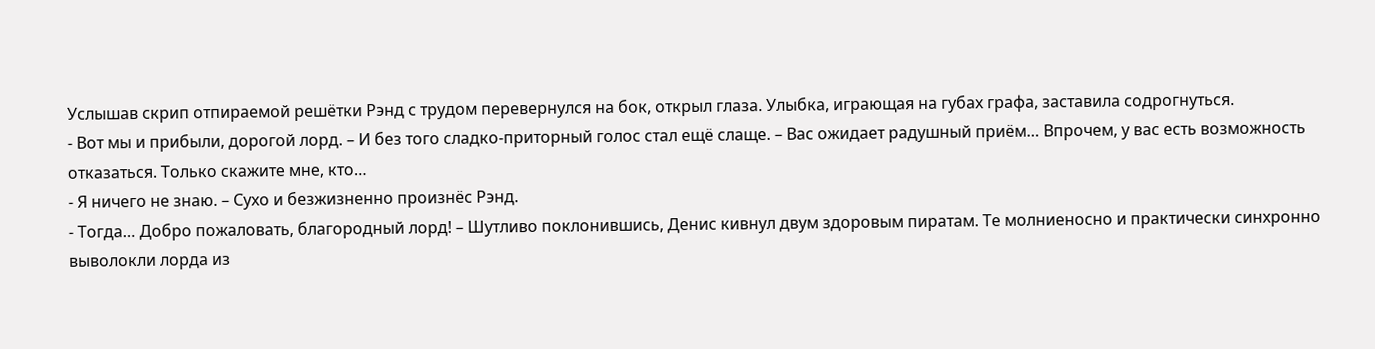Услышав скрип отпираемой решётки Рэнд с трудом перевернулся на бок, открыл глаза. Улыбка, играющая на губах графа, заставила содрогнуться.
- Вот мы и прибыли, дорогой лорд. – И без того сладко-приторный голос стал ещё слаще. – Вас ожидает радушный приём… Впрочем, у вас есть возможность отказаться. Только скажите мне, кто…
- Я ничего не знаю. – Сухо и безжизненно произнёс Рэнд.
- Тогда… Добро пожаловать, благородный лорд! – Шутливо поклонившись, Денис кивнул двум здоровым пиратам. Те молниеносно и практически синхронно выволокли лорда из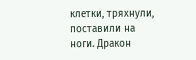клетки, тряхнули, поставили на ноги. Дракон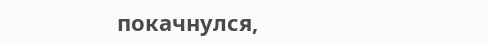покачнулся,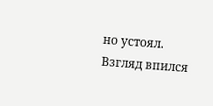но устоял. Взгляд впился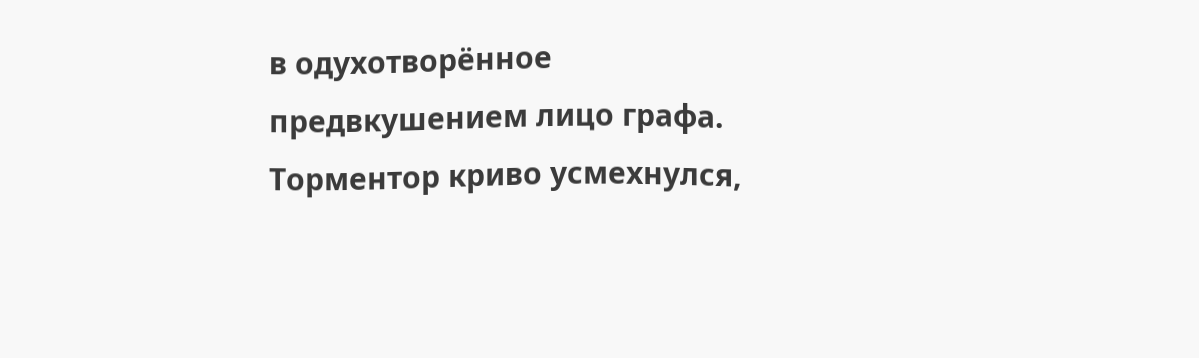в одухотворённое предвкушением лицо графа. Торментор криво усмехнулся,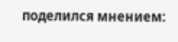поделился мнением: